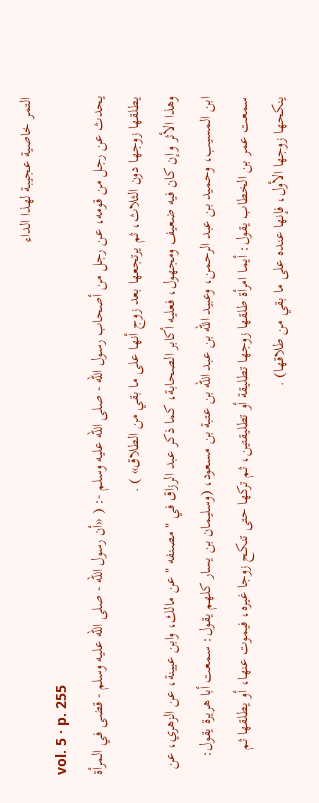التمر خاصية عجيبة لهذا الداء
vol. 5 · p. 255
يحدث عن رجل من قومه، عن رجل من أصحاب رسول الله - صلى الله عليه وسلم -: ( «أن رسول الله - صلى الله عليه وسلم - قضى في المرأة يطلقها زوجها دون الثلاث، ثم يرتجعها بعد زوج أنها على ما بقي من الطلاق» ) .
وهذا الأثر وإن كان فيه ضعيف ومجهول، فعليه أكابر الصحابة، كما ذكر عبد الرزاق في " مصنفه " عن مالك، وابن عيينة، عن الزهري، عن ابن المسيب، وحميد بن عبد الرحمن، وعبيد الله بن عبد الله بن عتبة بن مسعود، (وسليمان بن يسار كلهم يقول: سمعت أبا هريرة يقول: سمعت عمر بن الخطاب يقول: أيما امرأة طلقها زوجها تطليقة أو تطليقتين، ثم تركها حتى تنكح زوجا غيره، فيموت عنها، أو يطلقها ثم ينكحها زوجها الأول، فإنها عنده على ما بقي من طلاقها) .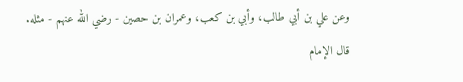وعن علي بن أبي طالب، وأبي بن كعب، وعمران بن حصين - رضي الله عنهم - مثله.
قال الإمام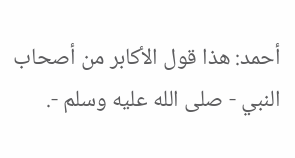أحمد: هذا قول الأكابر من أصحاب النبي - صلى الله عليه وسلم -.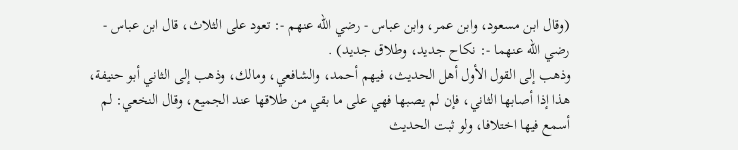(وقال ابن مسعود، وابن عمر، وابن عباس - رضي الله عنهم -: تعود على الثلاث، قال ابن عباس - رضي الله عنهما -: نكاح جديد، وطلاق جديد) .
وذهب إلى القول الأول أهل الحديث، فيهم أحمد، والشافعي، ومالك، وذهب إلى الثاني أبو حنيفة، هذا إذا أصابها الثاني، فإن لم يصبها فهي على ما بقي من طلاقها عند الجميع، وقال النخعي: لم أسمع فيها اختلافا، ولو ثبت الحديث